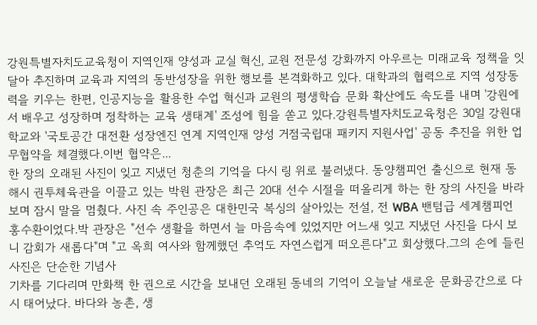강원특별자치도교육청이 지역인재 양성과 교실 혁신, 교원 전문성 강화까지 아우르는 미래교육 정책을 잇달아 추진하며 교육과 지역의 동반성장을 위한 행보를 본격화하고 있다. 대학과의 협력으로 지역 성장동력을 키우는 한편, 인공지능을 활용한 수업 혁신과 교원의 평생학습 문화 확산에도 속도를 내며 '강원에서 배우고 성장하며 정착하는 교육 생태계' 조성에 힘을 쏟고 있다.강원특별자치도교육청은 30일 강원대학교와 '국토공간 대전환 성장엔진 연계 지역인재 양성 거점국립대 패키지 지원사업' 공동 추진을 위한 업무협약을 체결했다.이번 협약은...
한 장의 오래된 사진이 잊고 지냈던 청춘의 기억을 다시 링 위로 불러냈다. 동양챔피언 출신으로 현재 동해시 권투체육관을 이끌고 있는 박원 관장은 최근 20대 선수 시절을 떠올리게 하는 한 장의 사진을 바라보며 잠시 말을 멈췄다. 사진 속 주인공은 대한민국 복싱의 살아있는 전설, 전 WBA 밴텀급 세계챔피언 홍수환이었다.박 관장은 "선수 생활을 하면서 늘 마음속에 있었지만 어느새 잊고 지냈던 사진을 다시 보니 감회가 새롭다"며 "고 옥희 여사와 함께했던 추억도 자연스럽게 떠오른다"고 회상했다.그의 손에 들린 사진은 단순한 기념사
기차를 기다리며 만화책 한 권으로 시간을 보내던 오래된 동네의 기억이 오늘날 새로운 문화공간으로 다시 태어났다. 바다와 농촌, 생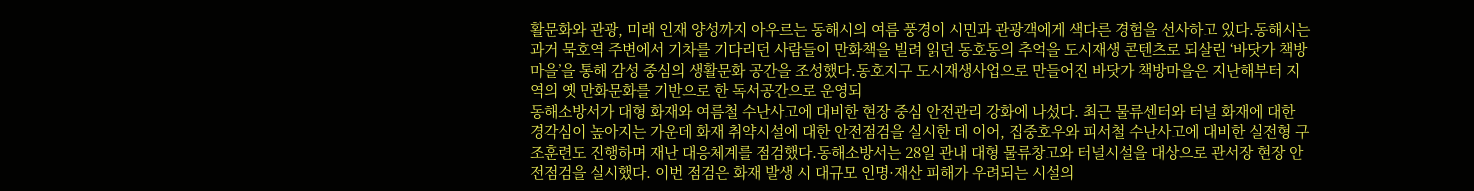활문화와 관광, 미래 인재 양성까지 아우르는 동해시의 여름 풍경이 시민과 관광객에게 색다른 경험을 선사하고 있다.동해시는 과거 묵호역 주변에서 기차를 기다리던 사람들이 만화책을 빌려 읽던 동호동의 추억을 도시재생 콘텐츠로 되살린 ‘바닷가 책방마을’을 통해 감성 중심의 생활문화 공간을 조성했다.동호지구 도시재생사업으로 만들어진 바닷가 책방마을은 지난해부터 지역의 옛 만화문화를 기반으로 한 독서공간으로 운영되
동해소방서가 대형 화재와 여름철 수난사고에 대비한 현장 중심 안전관리 강화에 나섰다. 최근 물류센터와 터널 화재에 대한 경각심이 높아지는 가운데 화재 취약시설에 대한 안전점검을 실시한 데 이어, 집중호우와 피서철 수난사고에 대비한 실전형 구조훈련도 진행하며 재난 대응체계를 점검했다.동해소방서는 28일 관내 대형 물류창고와 터널시설을 대상으로 관서장 현장 안전점검을 실시했다. 이번 점검은 화재 발생 시 대규모 인명·재산 피해가 우려되는 시설의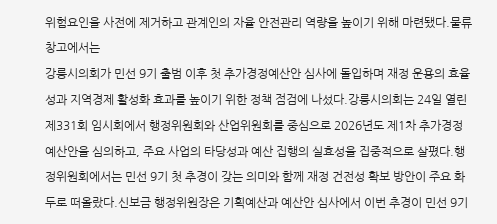위험요인을 사전에 제거하고 관계인의 자율 안전관리 역량을 높이기 위해 마련됐다.물류창고에서는
강릉시의회가 민선 9기 출범 이후 첫 추가경정예산안 심사에 돌입하며 재정 운용의 효율성과 지역경제 활성화 효과를 높이기 위한 정책 점검에 나섰다.강릉시의회는 24일 열린 제331회 임시회에서 행정위원회와 산업위원회를 중심으로 2026년도 제1차 추가경정예산안을 심의하고, 주요 사업의 타당성과 예산 집행의 실효성을 집중적으로 살폈다.행정위원회에서는 민선 9기 첫 추경이 갖는 의미와 함께 재정 건전성 확보 방안이 주요 화두로 떠올랐다.신보금 행정위원장은 기획예산과 예산안 심사에서 이번 추경이 민선 9기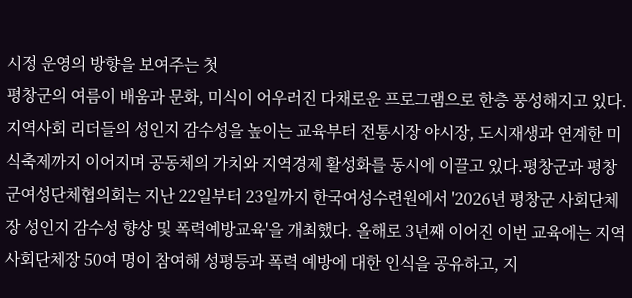시정 운영의 방향을 보여주는 첫
평창군의 여름이 배움과 문화, 미식이 어우러진 다채로운 프로그램으로 한층 풍성해지고 있다. 지역사회 리더들의 성인지 감수성을 높이는 교육부터 전통시장 야시장, 도시재생과 연계한 미식축제까지 이어지며 공동체의 가치와 지역경제 활성화를 동시에 이끌고 있다.평창군과 평창군여성단체협의회는 지난 22일부터 23일까지 한국여성수련원에서 '2026년 평창군 사회단체장 성인지 감수성 향상 및 폭력예방교육'을 개최했다. 올해로 3년째 이어진 이번 교육에는 지역 사회단체장 50여 명이 참여해 성평등과 폭력 예방에 대한 인식을 공유하고, 지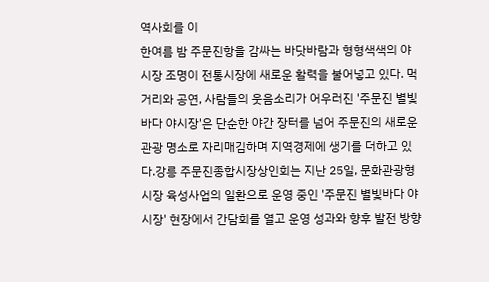역사회를 이
한여름 밤 주문진항을 감싸는 바닷바람과 형형색색의 야시장 조명이 전통시장에 새로운 활력을 불어넣고 있다. 먹거리와 공연, 사람들의 웃음소리가 어우러진 '주문진 별빛바다 야시장'은 단순한 야간 장터를 넘어 주문진의 새로운 관광 명소로 자리매김하며 지역경제에 생기를 더하고 있다.강릉 주문진종합시장상인회는 지난 25일, 문화관광형시장 육성사업의 일환으로 운영 중인 '주문진 별빛바다 야시장' 현장에서 간담회를 열고 운영 성과와 향후 발전 방향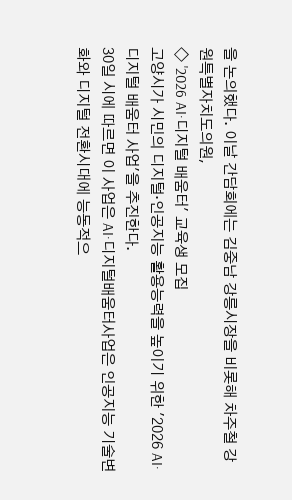을 논의했다. 이날 간담회에는 김중남 강릉시장을 비롯해 차주철 강원특별자치도의원,
◇ '2026 AI·디지털 배움터' 교육생 모집
고양시가 시민의 디지털·인공지능 활용능력을 높이기 위한 '2026 AI·디지털 배움터 사업'을 추진한다.
30일 시에 따르면 이 사업은 AI·디지털배움터사업은 인공지능 기술변화와 디지털 전환시대에 능동적으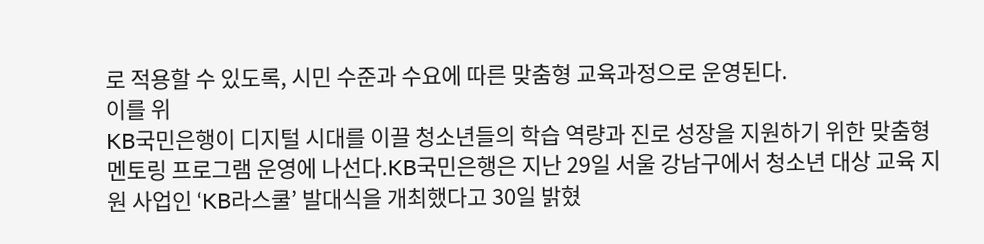로 적용할 수 있도록, 시민 수준과 수요에 따른 맞춤형 교육과정으로 운영된다.
이를 위
KB국민은행이 디지털 시대를 이끌 청소년들의 학습 역량과 진로 성장을 지원하기 위한 맞춤형 멘토링 프로그램 운영에 나선다.KB국민은행은 지난 29일 서울 강남구에서 청소년 대상 교육 지원 사업인 ‘KB라스쿨’ 발대식을 개최했다고 30일 밝혔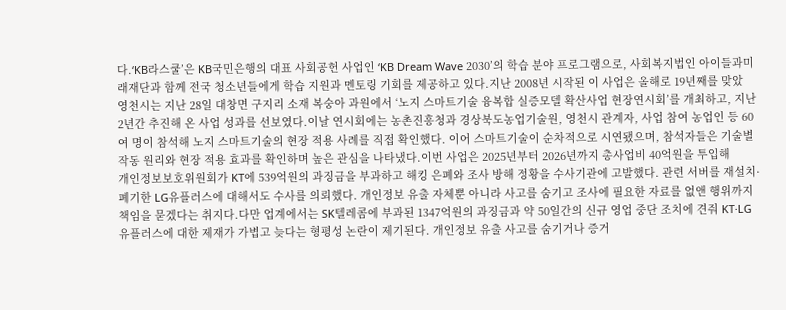다.‘KB라스쿨’은 KB국민은행의 대표 사회공헌 사업인 ‘KB Dream Wave 2030’의 학습 분야 프로그램으로, 사회복지법인 아이들과미래재단과 함께 전국 청소년들에게 학습 지원과 멘토링 기회를 제공하고 있다.지난 2008년 시작된 이 사업은 올해로 19년째를 맞았
영천시는 지난 28일 대창면 구지리 소재 복숭아 과원에서 ‘노지 스마트기술 융복합 실증모델 확산사업 현장연시회’를 개최하고, 지난 2년간 추진해 온 사업 성과를 선보였다.이날 연시회에는 농촌진흥청과 경상북도농업기술원, 영천시 관계자, 사업 참여 농업인 등 60여 명이 참석해 노지 스마트기술의 현장 적용 사례를 직접 확인했다. 이어 스마트기술이 순차적으로 시연됐으며, 참석자들은 기술별 작동 원리와 현장 적용 효과를 확인하며 높은 관심을 나타냈다.이번 사업은 2025년부터 2026년까지 총사업비 40억원을 투입해
개인정보보호위원회가 KT에 539억원의 과징금을 부과하고 해킹 은폐와 조사 방해 정황을 수사기관에 고발했다. 관련 서버를 재설치·폐기한 LG유플러스에 대해서도 수사를 의뢰했다. 개인정보 유출 자체뿐 아니라 사고를 숨기고 조사에 필요한 자료를 없앤 행위까지 책임을 묻겠다는 취지다.다만 업계에서는 SK텔레콤에 부과된 1347억원의 과징금과 약 50일간의 신규 영업 중단 조치에 견줘 KT·LG유플러스에 대한 제재가 가볍고 늦다는 형평성 논란이 제기된다. 개인정보 유출 사고를 숨기거나 증거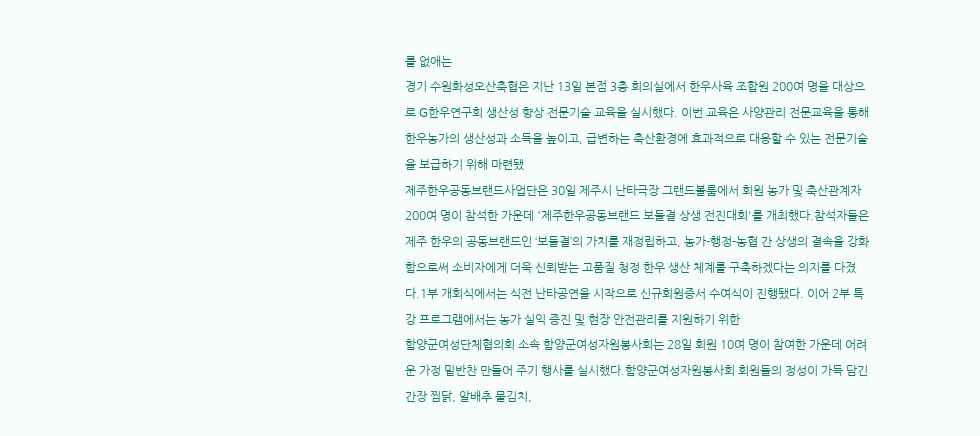를 없애는
경기 수원화성오산축협은 지난 13일 본점 3층 회의실에서 한우사육 조합원 200여 명을 대상으로 G한우연구회 생산성 향상 전문기술 교육을 실시했다. 이번 교육은 사양관리 전문교육을 통해 한우농가의 생산성과 소득을 높이고, 급변하는 축산환경에 효과적으로 대응할 수 있는 전문기술을 보급하기 위해 마련됐
제주한우공동브랜드사업단은 30일 제주시 난타극장 그랜드볼룸에서 회원 농가 및 축산관계자 200여 명이 참석한 가운데 '제주한우공동브랜드 보들결 상생 전진대회'를 개최했다.참석자들은 제주 한우의 공동브랜드인 ‘보들결’의 가치를 재정립하고, 농가-행정-농협 간 상생의 결속을 강화함으로써 소비자에게 더욱 신뢰받는 고품질 청정 한우 생산 체계를 구축하겠다는 의지를 다졌다.1부 개회식에서는 식전 난타공연을 시작으로 신규회원증서 수여식이 진행됐다. 이어 2부 특강 프로그램에서는 농가 실익 증진 및 현장 안전관리를 지원하기 위한
함양군여성단체협의회 소속 함양군여성자원봉사회는 28일 회원 10여 명이 참여한 가운데 어려운 가정 밑반찬 만들어 주기 행사를 실시했다.함양군여성자원봉사회 회원들의 정성이 가득 담긴 간장 찜닭, 알배추 물김치,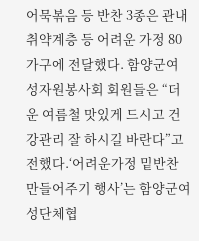어묵볶음 등 반찬 3종은 관내 취약계층 등 어려운 가정 80가구에 전달했다. 함양군여성자원봉사회 회원들은 “더운 여름철 맛있게 드시고 건강관리 잘 하시길 바란다”고 전했다.‘어려운가정 밑반찬 만들어주기 행사’는 함양군여성단체협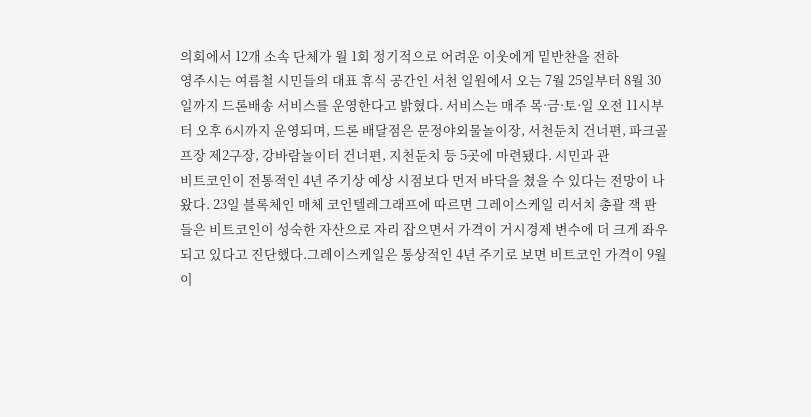의회에서 12개 소속 단체가 월 1회 정기적으로 어려운 이웃에게 밑반찬을 전하
영주시는 여름철 시민들의 대표 휴식 공간인 서천 일원에서 오는 7월 25일부터 8월 30일까지 드론배송 서비스를 운영한다고 밝혔다. 서비스는 매주 목·금·토·일 오전 11시부터 오후 6시까지 운영되며, 드론 배달점은 문정야외물놀이장, 서천둔치 건너편, 파크골프장 제2구장, 강바람놀이터 건너편, 지천둔치 등 5곳에 마련됐다. 시민과 관
비트코인이 전통적인 4년 주기상 예상 시점보다 먼저 바닥을 쳤을 수 있다는 전망이 나왔다. 23일 블록체인 매체 코인텔레그래프에 따르면 그레이스케일 리서치 총괄 잭 판들은 비트코인이 성숙한 자산으로 자리 잡으면서 가격이 거시경제 변수에 더 크게 좌우되고 있다고 진단했다.그레이스케일은 통상적인 4년 주기로 보면 비트코인 가격이 9월이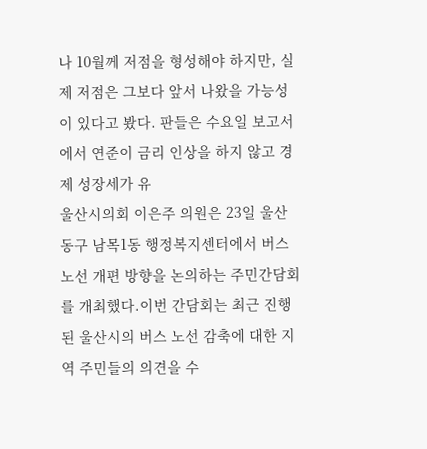나 10월께 저점을 형성해야 하지만, 실제 저점은 그보다 앞서 나왔을 가능성이 있다고 봤다. 판들은 수요일 보고서에서 연준이 금리 인상을 하지 않고 경제 성장세가 유
울산시의회 이은주 의원은 23일 울산 동구 남목1동 행정복지센터에서 버스 노선 개편 방향을 논의하는 주민간담회를 개최했다.이번 간담회는 최근 진행된 울산시의 버스 노선 감축에 대한 지역 주민들의 의견을 수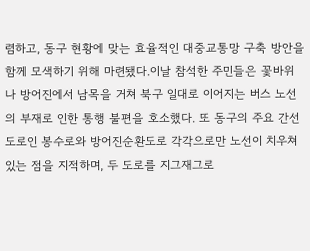렴하고, 동구 현황에 맞는 효율적인 대중교통망 구축 방안을 함께 모색하기 위해 마련됐다.이날 참석한 주민들은 꽃바위나 방어진에서 남목을 거쳐 북구 일대로 이어지는 버스 노선의 부재로 인한 통행 불편을 호소했다. 또 동구의 주요 간선도로인 봉수로와 방어진순환도로 각각으로만 노선이 치우쳐 있는 점을 지적하며, 두 도로를 지그재그로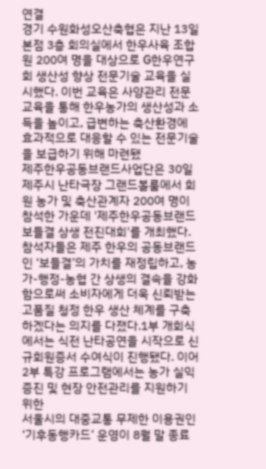연결
경기 수원화성오산축협은 지난 13일 본점 3층 회의실에서 한우사육 조합원 200여 명을 대상으로 G한우연구회 생산성 향상 전문기술 교육을 실시했다. 이번 교육은 사양관리 전문교육을 통해 한우농가의 생산성과 소득을 높이고, 급변하는 축산환경에 효과적으로 대응할 수 있는 전문기술을 보급하기 위해 마련됐
제주한우공동브랜드사업단은 30일 제주시 난타극장 그랜드볼룸에서 회원 농가 및 축산관계자 200여 명이 참석한 가운데 '제주한우공동브랜드 보들결 상생 전진대회'를 개최했다.참석자들은 제주 한우의 공동브랜드인 ‘보들결’의 가치를 재정립하고, 농가-행정-농협 간 상생의 결속을 강화함으로써 소비자에게 더욱 신뢰받는 고품질 청정 한우 생산 체계를 구축하겠다는 의지를 다졌다.1부 개회식에서는 식전 난타공연을 시작으로 신규회원증서 수여식이 진행됐다. 이어 2부 특강 프로그램에서는 농가 실익 증진 및 현장 안전관리를 지원하기 위한
서울시의 대중교통 무제한 이용권인 ‘기후동행카드’ 운영이 8월 말 종료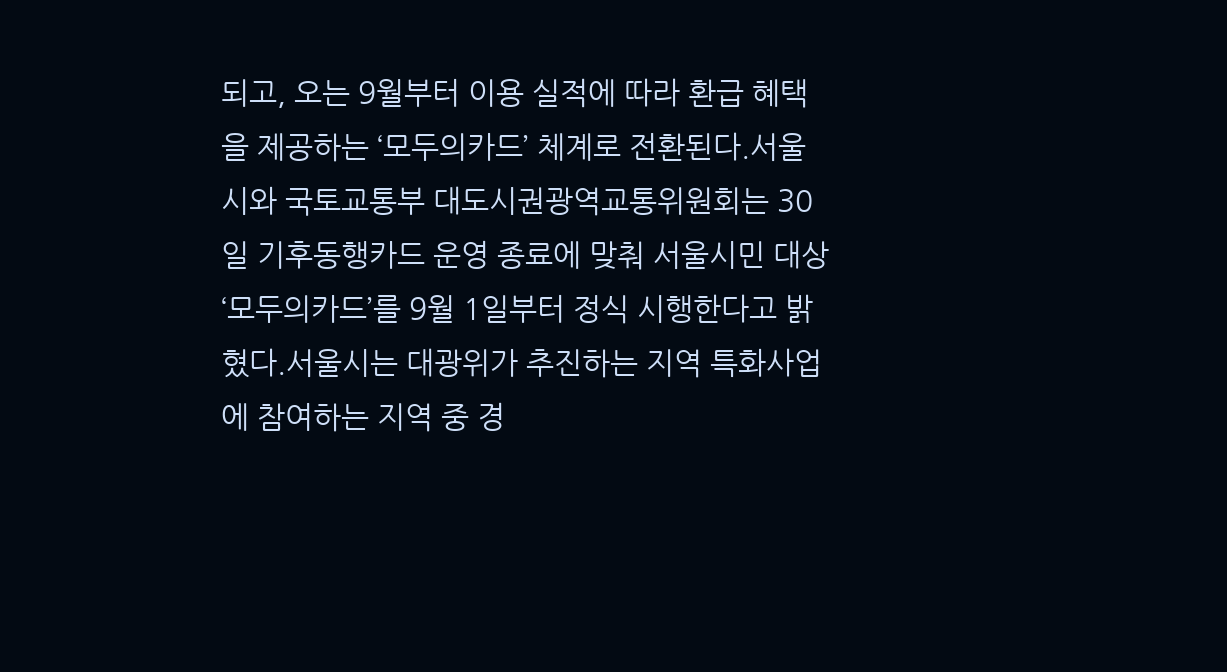되고, 오는 9월부터 이용 실적에 따라 환급 혜택을 제공하는 ‘모두의카드’ 체계로 전환된다.서울시와 국토교통부 대도시권광역교통위원회는 30일 기후동행카드 운영 종료에 맞춰 서울시민 대상 ‘모두의카드’를 9월 1일부터 정식 시행한다고 밝혔다.서울시는 대광위가 추진하는 지역 특화사업에 참여하는 지역 중 경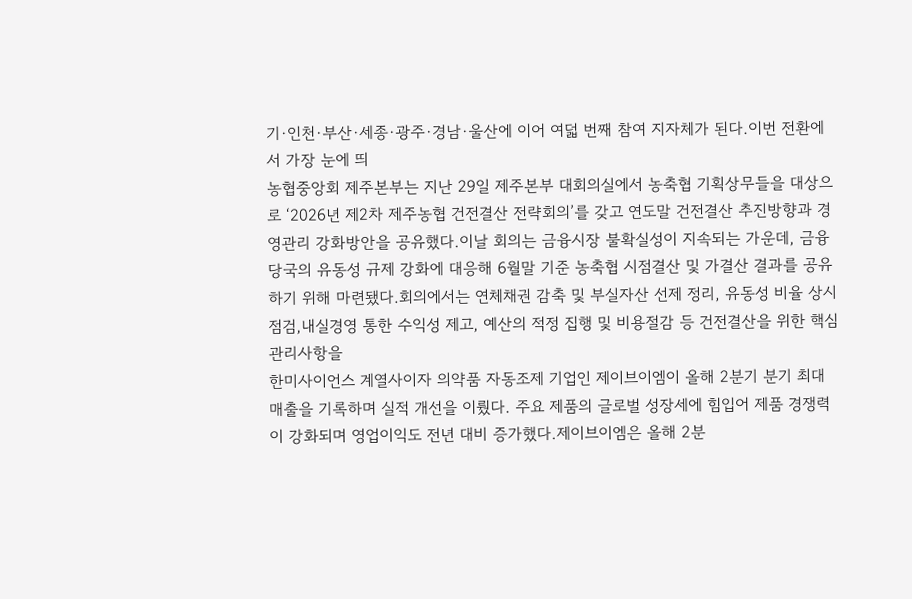기·인천·부산·세종·광주·경남·울산에 이어 여덟 번째 참여 지자체가 된다.이번 전환에서 가장 눈에 띄
농협중앙회 제주본부는 지난 29일 제주본부 대회의실에서 농축협 기획상무들을 대상으로 ‘2026년 제2차 제주농협 건전결산 전략회의’를 갖고 연도말 건전결산 추진방향과 경영관리 강화방안을 공유했다.이날 회의는 금융시장 불확실성이 지속되는 가운데, 금융당국의 유동성 규제 강화에 대응해 6월말 기준 농축협 시점결산 및 가결산 결과를 공유하기 위해 마련됐다.회의에서는 연체채권 감축 및 부실자산 선제 정리, 유동성 비율 상시 점검,내실경영 통한 수익성 제고, 예산의 적정 집행 및 비용절감 등 건전결산을 위한 핵심 관리사항을
한미사이언스 계열사이자 의약품 자동조제 기업인 제이브이엠이 올해 2분기 분기 최대 매출을 기록하며 실적 개선을 이뤘다. 주요 제품의 글로벌 성장세에 힘입어 제품 경쟁력이 강화되며 영업이익도 전년 대비 증가했다.제이브이엠은 올해 2분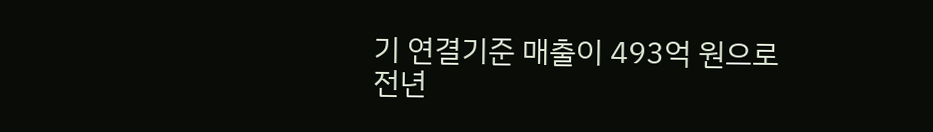기 연결기준 매출이 493억 원으로 전년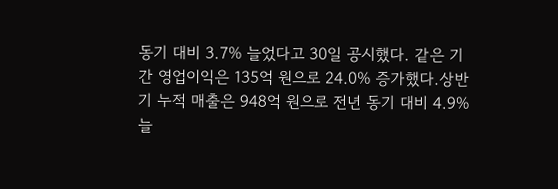동기 대비 3.7% 늘었다고 30일 공시했다. 같은 기간 영업이익은 135억 원으로 24.0% 증가했다.상반기 누적 매출은 948억 원으로 전년 동기 대비 4.9% 늘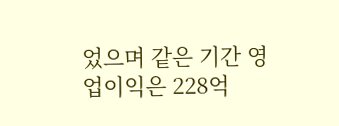었으며 같은 기간 영업이익은 228억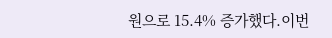원으로 15.4% 증가했다.이번